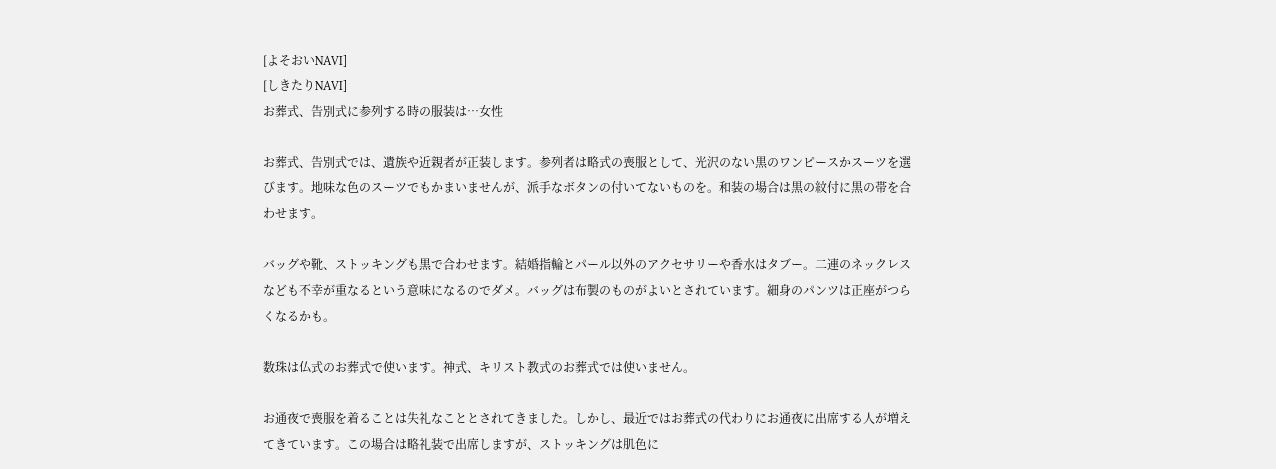[よそおいNAVI]
[しきたりNAVI]
お葬式、告別式に参列する時の服装は…女性

お葬式、告別式では、遺族や近親者が正装します。参列者は略式の喪服として、光沢のない黒のワンピースかスーツを選びます。地味な色のスーツでもかまいませんが、派手なボタンの付いてないものを。和装の場合は黒の紋付に黒の帯を合わせます。

バッグや靴、ストッキングも黒で合わせます。結婚指輪とパール以外のアクセサリーや香水はタブー。二連のネックレスなども不幸が重なるという意味になるのでダメ。バッグは布製のものがよいとされています。細身のパンツは正座がつらくなるかも。

数珠は仏式のお葬式で使います。神式、キリスト教式のお葬式では使いません。

お通夜で喪服を着ることは失礼なこととされてきました。しかし、最近ではお葬式の代わりにお通夜に出席する人が増えてきています。この場合は略礼装で出席しますが、ストッキングは肌色に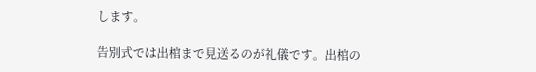します。

告別式では出棺まで見送るのが礼儀です。出棺の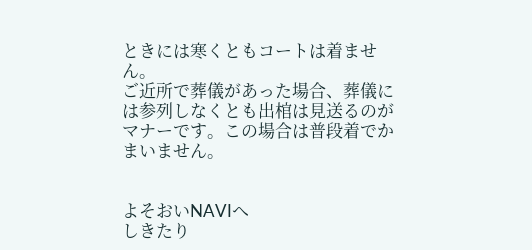ときには寒くともコートは着ません。
ご近所で葬儀があった場合、葬儀には参列しなくとも出棺は見送るのがマナーです。この場合は普段着でかまいません。


よそおいNAVIへ
しきたり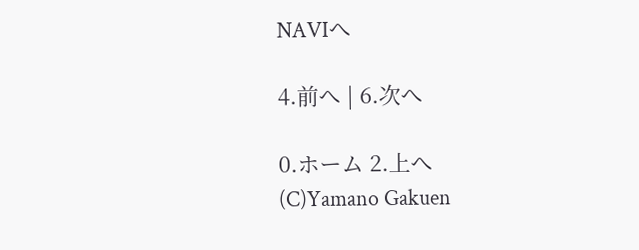NAVIへ

4.前へ | 6.次へ

0.ホーム 2.上へ
(C)Yamano Gakuen